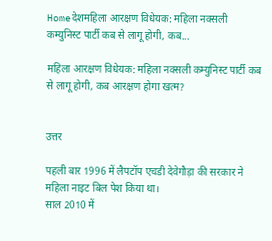Homeदेशमहिला आरक्षण विधेयक: महिला नक्सली कम्युनिस्ट पार्टी कब से लागू होगी, कब...

महिला आरक्षण विधेयक: महिला नक्सली कम्युनिस्ट पार्टी कब से लागू होगी, कब आरक्षण होगा खत्म?


उत्तर

पहली बार 1996 में लैपटॉप एचडी देवेगौड़ा की सरकार ने महिला नाइट बिल पेश किया था।
साल 2010 में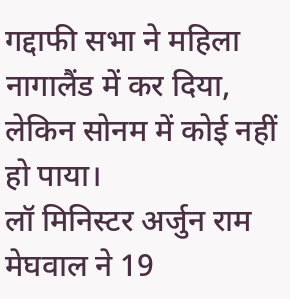गद्दाफी सभा ने महिला नागालैंड में कर दिया, लेकिन सोनम में कोई नहीं हो पाया।
लॉ मिनिस्टर अर्जुन राम मेघवाल ने 19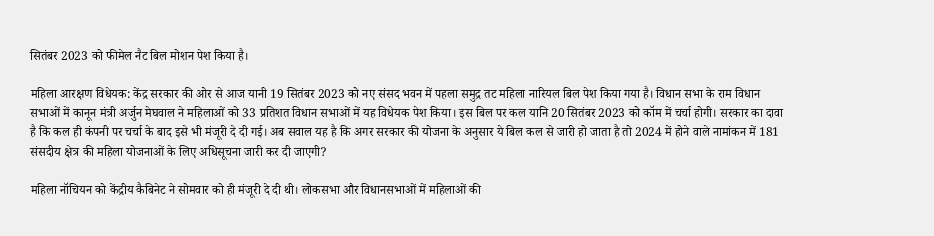सितंबर 2023 को फीमेल नैट बिल मोशन पेश किया है।

महिला आरक्षण विधेयक: केंद्र सरकार की ओर से आज यानी 19 सितंबर 2023 को नए संसद भवन में पहला समुद्र तट महिला नारियल बिल पेश किया गया है। विधान सभा के राम विधान सभाओं में कानून मंत्री अर्जुन मेघवाल ने महिलाओं को 33 प्रतिशत विधान सभाओं में यह विधेयक पेश किया। इस बिल पर कल यानि 20 सितंबर 2023 को कॉम में चर्चा होगी। सरकार का दावा है कि कल ही कंपनी पर चर्चा के बाद इसे भी मंजूरी दे दी गई। अब सवाल यह है कि अगर सरकार की योजना के अनुसार ये बिल कल से जारी हो जाता है तो 2024 में होने वाले नामांकन में 181 संसदीय क्षेत्र की महिला योजनाओं के लिए अधिसूचना जारी कर दी जाएगी?

महिला नॉचियन को केंद्रीय कैबिनेट ने सोमवार को ही मंजूरी दे दी थी। लोकसभा और विधानसभाओं में महिलाओं की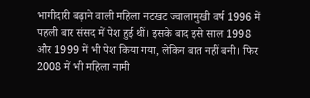भागीदारी बढ़ाने वाली महिला नटखट ज्वालामुखी वर्ष 1996 में पहली बार संसद में पेश हुई थीं। इसके बाद इसे साल 1998 और 1999 में भी पेश किया गया, लेकिन बात नहीं बनी। फिर 2008 में भी महिला नामी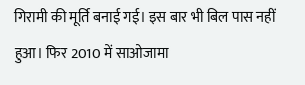गिरामी की मूर्ति बनाई गई। इस बार भी बिल पास नहीं हुआ। फिर 2010 में साओजामा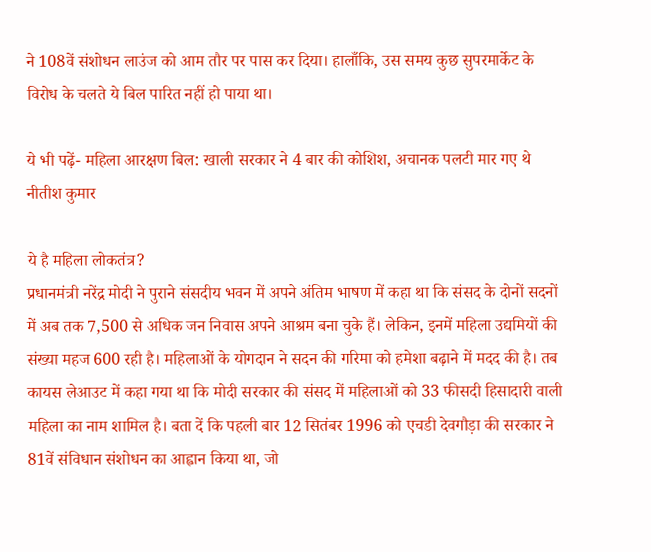ने 108वें संशोधन लाउंज को आम तौर पर पास कर दिया। हालाँकि, उस समय कुछ सुपरमार्केट के विरोध के चलते ये बिल पारित नहीं हो पाया था।

ये भी पढ़ें- महिला आरक्षण बिल: खाली सरकार ने 4 बार की कोशिश, अचानक पलटी मार गए थे नीतीश कुमार

ये है महिला लोकतंत्र?
प्रधानमंत्री नरेंद्र मोदी ने पुराने संसदीय भवन में अपने अंतिम भाषण में कहा था कि संसद के दोनों सदनों में अब तक 7,500 से अधिक जन निवास अपने आश्रम बना चुके हैं। लेकिन, इनमें महिला उद्यमियों की संख्या महज 600 रही है। महिलाओं के योगदान ने सदन की गरिमा को हमेशा बढ़ाने में मदद की है। तब कायस लेआउट में कहा गया था कि मोदी सरकार की संसद में महिलाओं को 33 फीसदी हिसादारी वाली महिला का नाम शामिल है। बता दें कि पहली बार 12 सितंबर 1996 को एचडी देवगौड़ा की सरकार ने 81वें संविधान संशोधन का आह्वान किया था, जो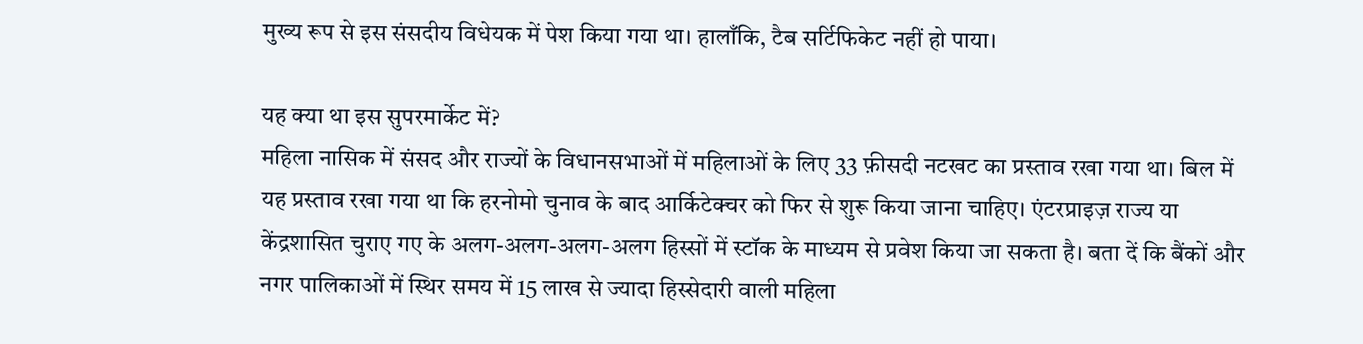मुख्य रूप से इस संसदीय विधेयक में पेश किया गया था। हालाँकि, टैब सर्टिफिकेट नहीं हो पाया।

यह क्या था इस सुपरमार्केट में?
महिला नासिक में संसद और राज्यों के विधानसभाओं में महिलाओं के लिए 33 फ़ीसदी नटखट का प्रस्ताव रखा गया था। बिल में यह प्रस्ताव रखा गया था कि हरनोमो चुनाव के बाद आर्किटेक्चर को फिर से शुरू किया जाना चाहिए। एंटरप्राइज़ राज्य या केंद्रशासित चुराए गए के अलग-अलग-अलग-अलग हिस्सों में स्टॉक के माध्यम से प्रवेश किया जा सकता है। बता दें कि बैंकों और नगर पालिकाओं में स्थिर समय में 15 लाख से ज्यादा हिस्सेदारी वाली महिला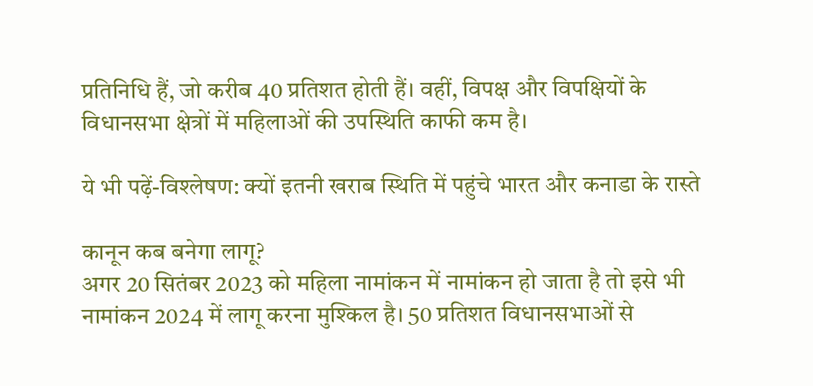प्रतिनिधि हैं, जो करीब 40 प्रतिशत होती हैं। वहीं, विपक्ष और विपक्षियों के विधानसभा क्षेत्रों में महिलाओं की उपस्थिति काफी कम है।

ये भी पढ़ें-विश्लेषण: क्यों इतनी खराब स्थिति में पहुंचे भारत और कनाडा के रास्ते

कानून कब बनेगा लागू?
अगर 20 सितंबर 2023 को महिला नामांकन में नामांकन हो जाता है तो इसे भी नामांकन 2024 में लागू करना मुश्किल है। 50 प्रतिशत विधानसभाओं से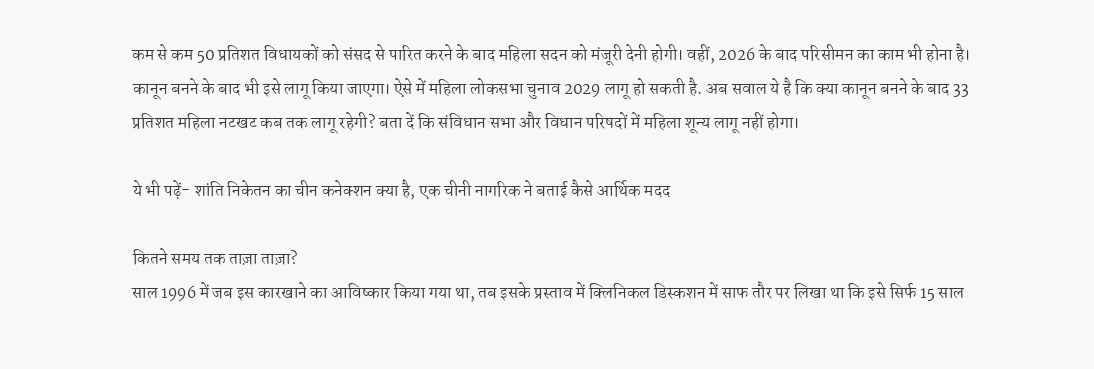कम से कम 50 प्रतिशत विधायकों को संसद से पारित करने के बाद महिला सदन को मंजूरी देनी होगी। वहीं, 2026 के बाद परिसीमन का काम भी होना है। कानून बनने के बाद भी इसे लागू किया जाएगा। ऐसे में महिला लोकसभा चुनाव 2029 लागू हो सकती है. अब सवाल ये है कि क्या कानून बनने के बाद 33 प्रतिशत महिला नटखट कब तक लागू रहेगी? बता दें कि संविधान सभा और विधान परिषदों में महिला शून्य लागू नहीं होगा।

ये भी पढ़ें- शांति निकेतन का चीन कनेक्शन क्या है, एक चीनी नागरिक ने बताई कैसे आर्थिक मदद

कितने समय तक ताज़ा ताज़ा?
साल 1996 में जब इस कारखाने का आविष्कार किया गया था, तब इसके प्रस्ताव में क्लिनिकल डिस्कशन में साफ तौर पर लिखा था कि इसे सिर्फ 15 साल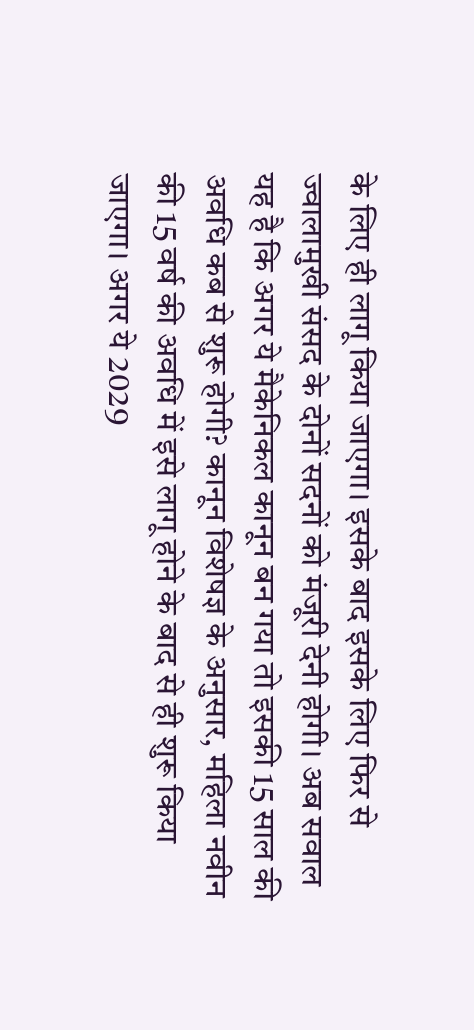के लिए ही लागू किया जाएगा। इसके बाद इसके लिए फिर से ज्वालामुखी संसद के दोनों सदनों को मंजूरी देनी होगी। अब सवाल यह है कि अगर ये मैकेनिकल कानून बन गया तो इसकी 15 साल की अवधि कब से शुरू होगी? कानून विशेषज्ञ के अनुसार, महिला नवीन की 15 वर्ष की अवधि में इसे लागू होने के बाद से ही शुरू किया जाएगा। अगर ये 2029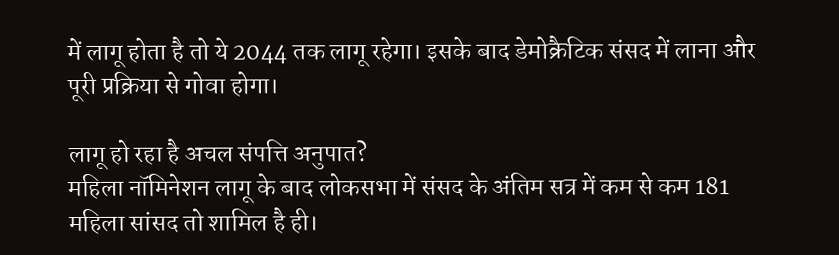में लागू होता है तो ये 2044 तक लागू रहेगा। इसके बाद डेमोक्रैटिक संसद में लाना और पूरी प्रक्रिया से गोवा होगा।

लागू हो रहा है अचल संपत्ति अनुपात?
महिला नॉमिनेशन लागू के बाद लोकसभा में संसद के अंतिम सत्र में कम से कम 181 महिला सांसद तो शामिल है ही।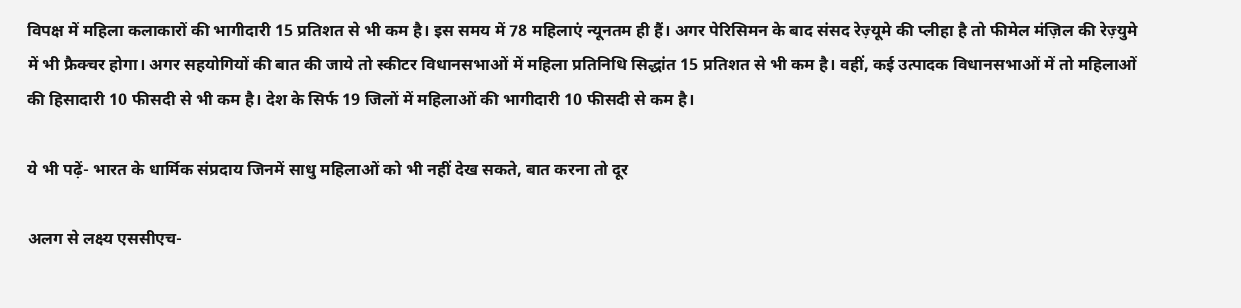विपक्ष में महिला कलाकारों की भागीदारी 15 प्रतिशत से भी कम है। इस समय में 78 महिलाएं न्यूनतम ही हैं। अगर पेरिसिमन के बाद संसद रेज़्यूमे की प्लीहा है तो फीमेल मंज़िल की रेज़्युमे में भी फ्रैक्चर होगा। अगर सहयोगियों की बात की जाये तो स्कीटर विधानसभाओं में महिला प्रतिनिधि सिद्धांत 15 प्रतिशत से भी कम है। वहीं, कई उत्पादक विधानसभाओं में तो महिलाओं की हिसादारी 10 फीसदी से भी कम है। देश के सिर्फ 19 जिलों में महिलाओं की भागीदारी 10 फीसदी से कम है।

ये भी पढ़ें- भारत के धार्मिक संप्रदाय जिनमें साधु महिलाओं को भी नहीं देख सकते, बात करना तो दूर

अलग से लक्ष्य एससीएच-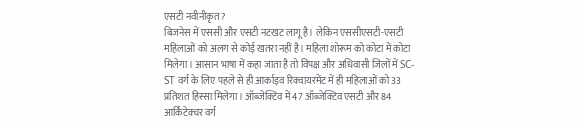एसटी नवीनीकृत?
बिजनेस में एससी और एसटी नटखट लागू है। लेकिन एससीएसटी-एसटी महिलाओं को अलग से कोई खतरा नहीं है। महिला शोरूम को कोटा में कोटा मिलेगा। आसान भाषा में कहा जाता है तो विपक्ष और अधिवासी जिलों में SC-ST वर्ग के लिए पहले से ही आर्काइव रिक्वायरमेंट में ही महिलाओं को 33 प्रतिशत हिस्सा मिलेगा। ऑब्जेक्टिव में 47 ऑब्जेक्टिव एसटी और 84 आर्किटेक्चर वर्ग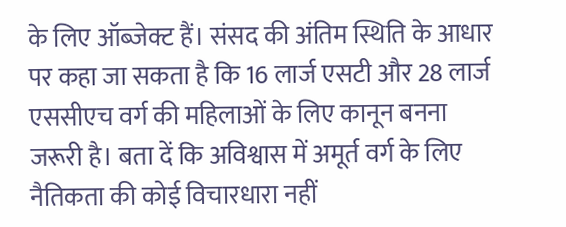के लिए ऑब्जेक्ट हैं। संसद की अंतिम स्थिति के आधार पर कहा जा सकता है कि 16 लार्ज एसटी और 28 लार्ज एससीएच वर्ग की महिलाओं के लिए कानून बनना जरूरी है। बता दें कि अविश्वास में अमूर्त वर्ग के लिए नैतिकता की कोई विचारधारा नहीं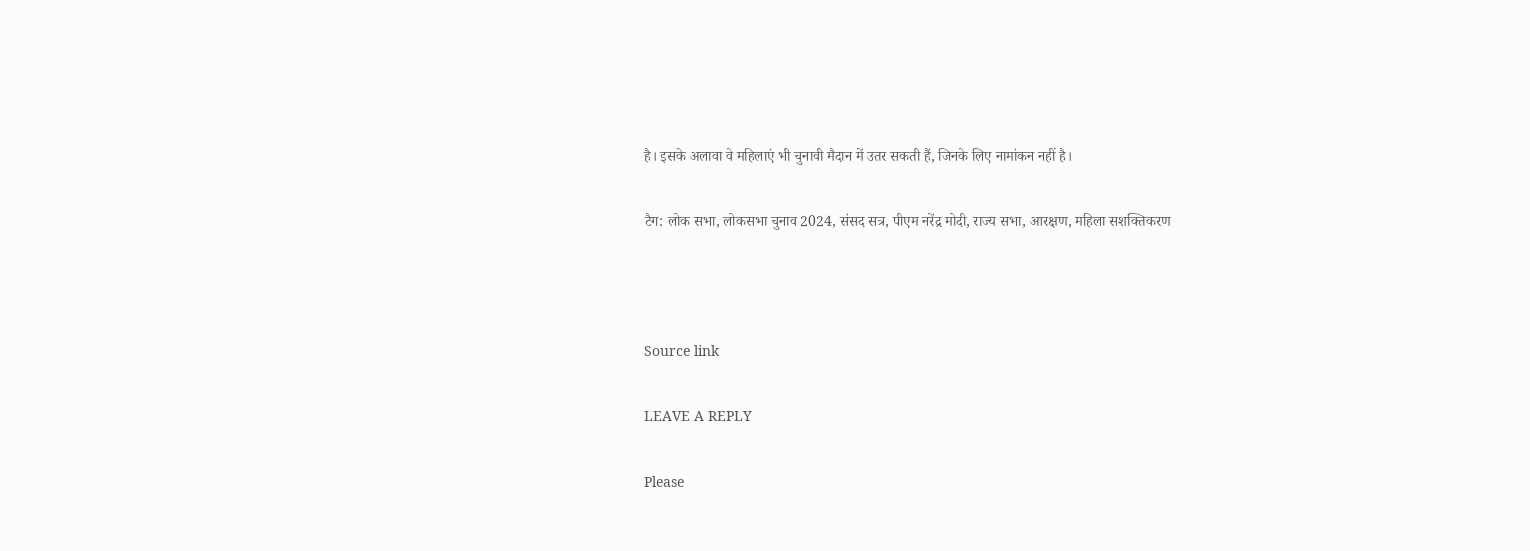है। इसके अलावा वे महिलाएं भी चुनावी मैदान में उतर सकती हैं, जिनके लिए नामांकन नहीं है।

टैग: लोक सभा, लोकसभा चुनाव 2024, संसद सत्र, पीएम नरेंद्र मोदी, राज्य सभा, आरक्षण, महिला सशक्तिकरण



Source link

LEAVE A REPLY

Please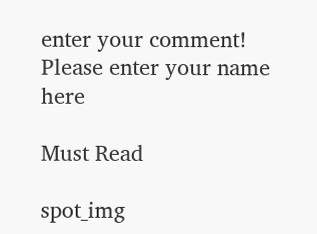enter your comment!
Please enter your name here

Must Read

spot_img